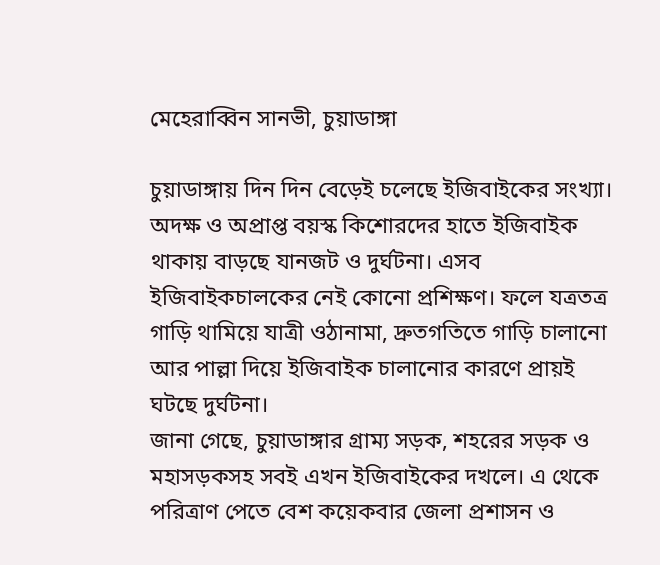মেহেরাব্বিন সানভী, চুয়াডাঙ্গা

চুয়াডাঙ্গায় দিন দিন বেড়েই চলেছে ইজিবাইকের সংখ্যা। অদক্ষ ও অপ্রাপ্ত বয়স্ক কিশোরদের হাতে ইজিবাইক থাকায় বাড়ছে যানজট ও দুর্ঘটনা। এসব ইজিবাইকচালকের নেই কোনো প্রশিক্ষণ। ফলে যত্রতত্র গাড়ি থামিয়ে যাত্রী ওঠানামা, দ্রুতগতিতে গাড়ি চালানো আর পাল্লা দিয়ে ইজিবাইক চালানোর কারণে প্রায়ই ঘটছে দুর্ঘটনা।
জানা গেছে, চুয়াডাঙ্গার গ্রাম্য সড়ক, শহরের সড়ক ও মহাসড়কসহ সবই এখন ইজিবাইকের দখলে। এ থেকে পরিত্রাণ পেতে বেশ কয়েকবার জেলা প্রশাসন ও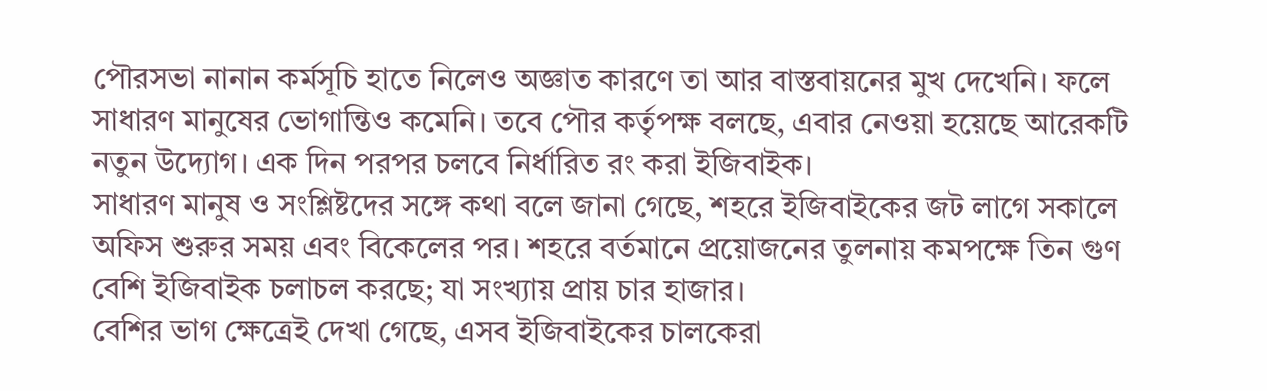পৌরসভা নানান কর্মসূচি হাতে নিলেও অজ্ঞাত কারণে তা আর বাস্তবায়নের মুখ দেখেনি। ফলে সাধারণ মানুষের ভোগান্তিও কমেনি। তবে পৌর কর্তৃপক্ষ বলছে, এবার নেওয়া হয়েছে আরেকটি নতুন উদ্যোগ। এক দিন পরপর চলবে নির্ধারিত রং করা ইজিবাইক।
সাধারণ মানুষ ও সংশ্লিষ্টদের সঙ্গে কথা বলে জানা গেছে, শহরে ইজিবাইকের জট লাগে সকালে অফিস শুরুর সময় এবং বিকেলের পর। শহরে বর্তমানে প্রয়োজনের তুলনায় কমপক্ষে তিন গুণ বেশি ইজিবাইক চলাচল করছে; যা সংখ্যায় প্রায় চার হাজার।
বেশির ভাগ ক্ষেত্রেই দেখা গেছে, এসব ইজিবাইকের চালকেরা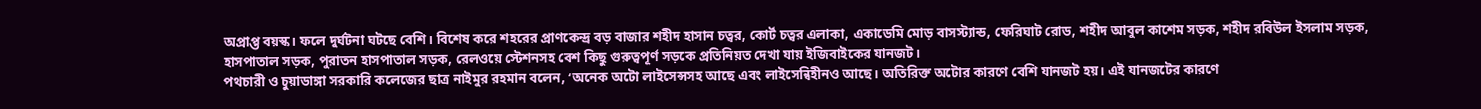অপ্রাপ্ত বয়স্ক। ফলে দুর্ঘটনা ঘটছে বেশি। বিশেষ করে শহরের প্রাণকেন্দ্র বড় বাজার শহীদ হাসান চত্বর, কোর্ট চত্বর এলাকা, একাডেমি মোড় বাসস্ট্যান্ড, ফেরিঘাট রোড, শহীদ আবুল কাশেম সড়ক, শহীদ রবিউল ইসলাম সড়ক, হাসপাতাল সড়ক, পুরাতন হাসপাতাল সড়ক, রেলওয়ে স্টেশনসহ বেশ কিছু গুরুত্বপূর্ণ সড়কে প্রতিনিয়ত দেখা যায় ইজিবাইকের যানজট।
পথচারী ও চুয়াডাঙ্গা সরকারি কলেজের ছাত্র নাইমুর রহমান বলেন, ‘অনেক অটো লাইসেন্সসহ আছে এবং লাইসেন্বিহীনও আছে। অতিরিক্ত অটোর কারণে বেশি যানজট হয়। এই যানজটের কারণে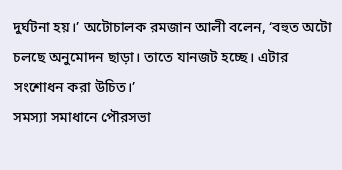দুর্ঘটনা হয়।’ অটোচালক রমজান আলী বলেন, ‘বহুত অটো চলছে অনুমোদন ছাড়া। তাতে যানজট হচ্ছে। এটার সংশোধন করা উচিত।’
সমস্যা সমাধানে পৌরসভা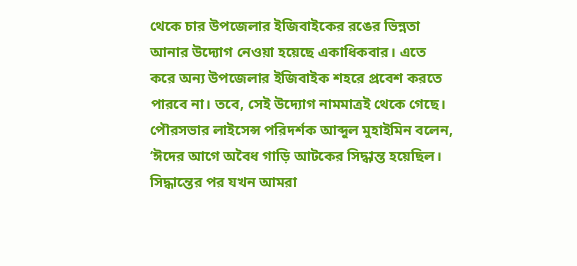থেকে চার উপজেলার ইজিবাইকের রঙের ভিন্নতা আনার উদ্যোগ নেওয়া হয়েছে একাধিকবার। এতে করে অন্য উপজেলার ইজিবাইক শহরে প্রবেশ করতে পারবে না। তবে, সেই উদ্যোগ নামমাত্রই থেকে গেছে।
পৌরসভার লাইসেন্স পরিদর্শক আব্দুল মুহাইমিন বলেন, ‘ঈদের আগে অবৈধ গাড়ি আটকের সিদ্ধান্ত হয়েছিল। সিদ্ধান্তের পর যখন আমরা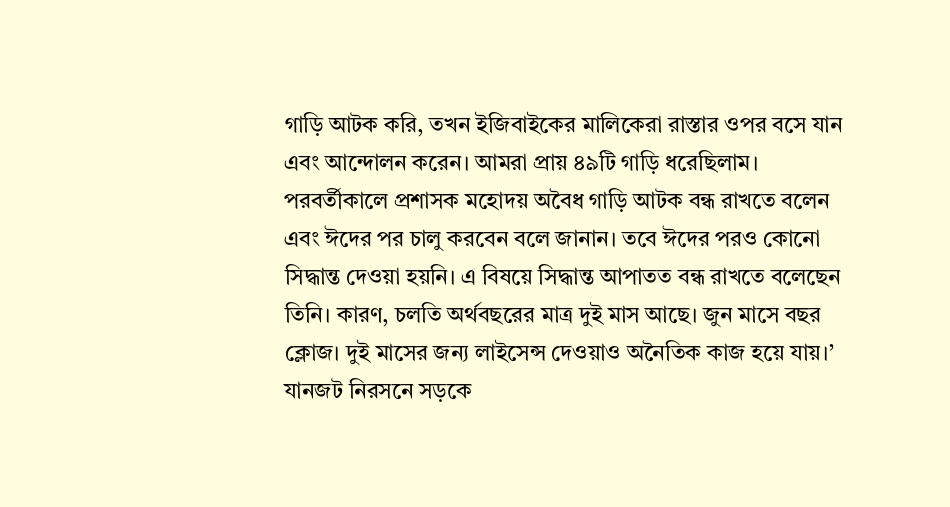গাড়ি আটক করি, তখন ইজিবাইকের মালিকেরা রাস্তার ওপর বসে যান এবং আন্দোলন করেন। আমরা প্রায় ৪৯টি গাড়ি ধরেছিলাম। পরবর্তীকালে প্রশাসক মহোদয় অবৈধ গাড়ি আটক বন্ধ রাখতে বলেন এবং ঈদের পর চালু করবেন বলে জানান। তবে ঈদের পরও কোনো সিদ্ধান্ত দেওয়া হয়নি। এ বিষয়ে সিদ্ধান্ত আপাতত বন্ধ রাখতে বলেছেন তিনি। কারণ, চলতি অর্থবছরের মাত্র দুই মাস আছে। জুন মাসে বছর ক্লোজ। দুই মাসের জন্য লাইসেন্স দেওয়াও অনৈতিক কাজ হয়ে যায়।’
যানজট নিরসনে সড়কে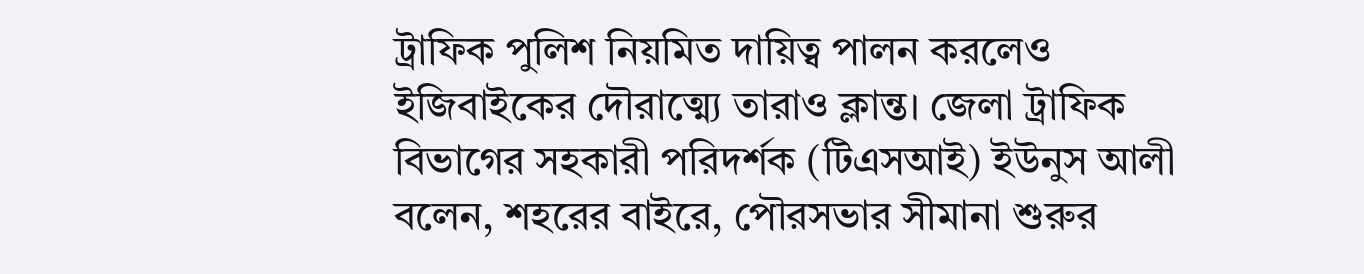ট্রাফিক পুলিশ নিয়মিত দায়িত্ব পালন করলেও ইজিবাইকের দৌরাত্ম্যে তারাও ক্লান্ত। জেলা ট্রাফিক বিভাগের সহকারী পরিদর্শক (টিএসআই) ইউনুস আলী বলেন, শহরের বাইরে, পৌরসভার সীমানা শুরুর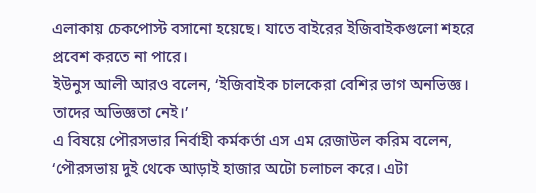এলাকায় চেকপোস্ট বসানো হয়েছে। যাতে বাইরের ইজিবাইকগুলো শহরে প্রবেশ করতে না পারে।
ইউনুস আলী আরও বলেন, ‘ইজিবাইক চালকেরা বেশির ভাগ অনভিজ্ঞ। তাদের অভিজ্ঞতা নেই।’
এ বিষয়ে পৌরসভার নির্বাহী কর্মকর্তা এস এম রেজাউল করিম বলেন, ‘পৌরসভায় দুই থেকে আড়াই হাজার অটো চলাচল করে। এটা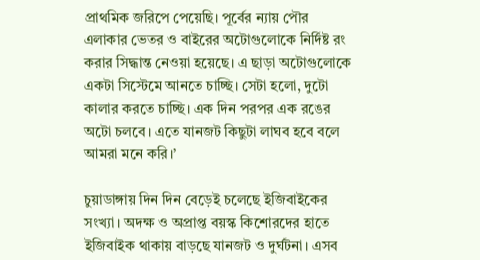প্রাথমিক জরিপে পেয়েছি। পূর্বের ন্যায় পৌর এলাকার ভেতর ও বাইরের অটোগুলোকে নির্দিষ্ট রং করার সিদ্ধান্ত নেওয়া হয়েছে। এ ছাড়া অটোগুলোকে একটা সিস্টেমে আনতে চাচ্ছি। সেটা হলো, দুটো কালার করতে চাচ্ছি। এক দিন পরপর এক রঙের অটো চলবে। এতে যানজট কিছুটা লাঘব হবে বলে আমরা মনে করি।’

চুয়াডাঙ্গায় দিন দিন বেড়েই চলেছে ইজিবাইকের সংখ্যা। অদক্ষ ও অপ্রাপ্ত বয়স্ক কিশোরদের হাতে ইজিবাইক থাকায় বাড়ছে যানজট ও দুর্ঘটনা। এসব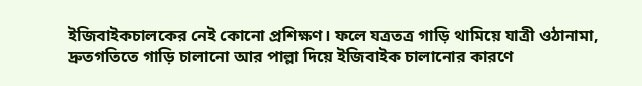ইজিবাইকচালকের নেই কোনো প্রশিক্ষণ। ফলে যত্রতত্র গাড়ি থামিয়ে যাত্রী ওঠানামা, দ্রুতগতিতে গাড়ি চালানো আর পাল্লা দিয়ে ইজিবাইক চালানোর কারণে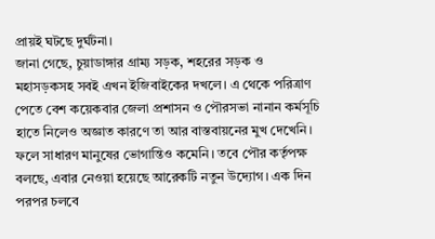প্রায়ই ঘটছে দুর্ঘটনা।
জানা গেছে, চুয়াডাঙ্গার গ্রাম্য সড়ক, শহরের সড়ক ও মহাসড়কসহ সবই এখন ইজিবাইকের দখলে। এ থেকে পরিত্রাণ পেতে বেশ কয়েকবার জেলা প্রশাসন ও পৌরসভা নানান কর্মসূচি হাতে নিলেও অজ্ঞাত কারণে তা আর বাস্তবায়নের মুখ দেখেনি। ফলে সাধারণ মানুষের ভোগান্তিও কমেনি। তবে পৌর কর্তৃপক্ষ বলছে, এবার নেওয়া হয়েছে আরেকটি নতুন উদ্যোগ। এক দিন পরপর চলবে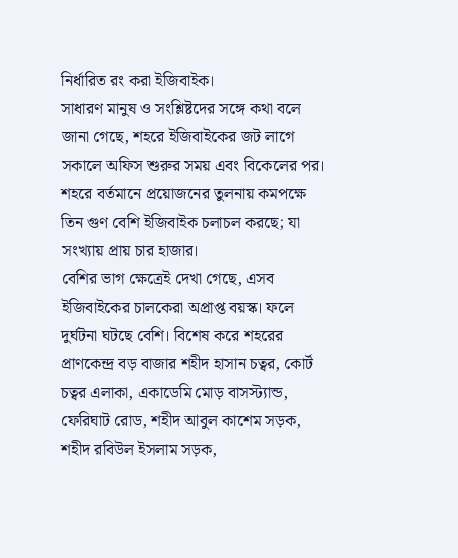নির্ধারিত রং করা ইজিবাইক।
সাধারণ মানুষ ও সংশ্লিষ্টদের সঙ্গে কথা বলে জানা গেছে, শহরে ইজিবাইকের জট লাগে সকালে অফিস শুরুর সময় এবং বিকেলের পর। শহরে বর্তমানে প্রয়োজনের তুলনায় কমপক্ষে তিন গুণ বেশি ইজিবাইক চলাচল করছে; যা সংখ্যায় প্রায় চার হাজার।
বেশির ভাগ ক্ষেত্রেই দেখা গেছে, এসব ইজিবাইকের চালকেরা অপ্রাপ্ত বয়স্ক। ফলে দুর্ঘটনা ঘটছে বেশি। বিশেষ করে শহরের প্রাণকেন্দ্র বড় বাজার শহীদ হাসান চত্বর, কোর্ট চত্বর এলাকা, একাডেমি মোড় বাসস্ট্যান্ড, ফেরিঘাট রোড, শহীদ আবুল কাশেম সড়ক, শহীদ রবিউল ইসলাম সড়ক,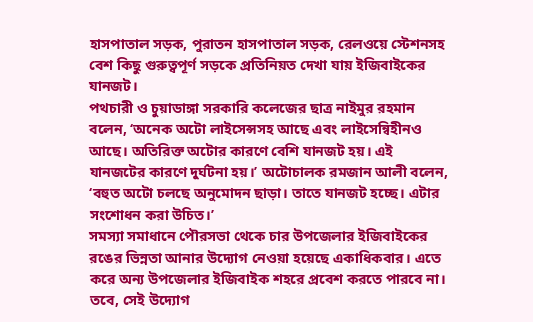হাসপাতাল সড়ক, পুরাতন হাসপাতাল সড়ক, রেলওয়ে স্টেশনসহ বেশ কিছু গুরুত্বপূর্ণ সড়কে প্রতিনিয়ত দেখা যায় ইজিবাইকের যানজট।
পথচারী ও চুয়াডাঙ্গা সরকারি কলেজের ছাত্র নাইমুর রহমান বলেন, ‘অনেক অটো লাইসেন্সসহ আছে এবং লাইসেন্বিহীনও আছে। অতিরিক্ত অটোর কারণে বেশি যানজট হয়। এই যানজটের কারণে দুর্ঘটনা হয়।’ অটোচালক রমজান আলী বলেন, ‘বহুত অটো চলছে অনুমোদন ছাড়া। তাতে যানজট হচ্ছে। এটার সংশোধন করা উচিত।’
সমস্যা সমাধানে পৌরসভা থেকে চার উপজেলার ইজিবাইকের রঙের ভিন্নতা আনার উদ্যোগ নেওয়া হয়েছে একাধিকবার। এতে করে অন্য উপজেলার ইজিবাইক শহরে প্রবেশ করতে পারবে না। তবে, সেই উদ্যোগ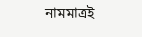নামমাত্রই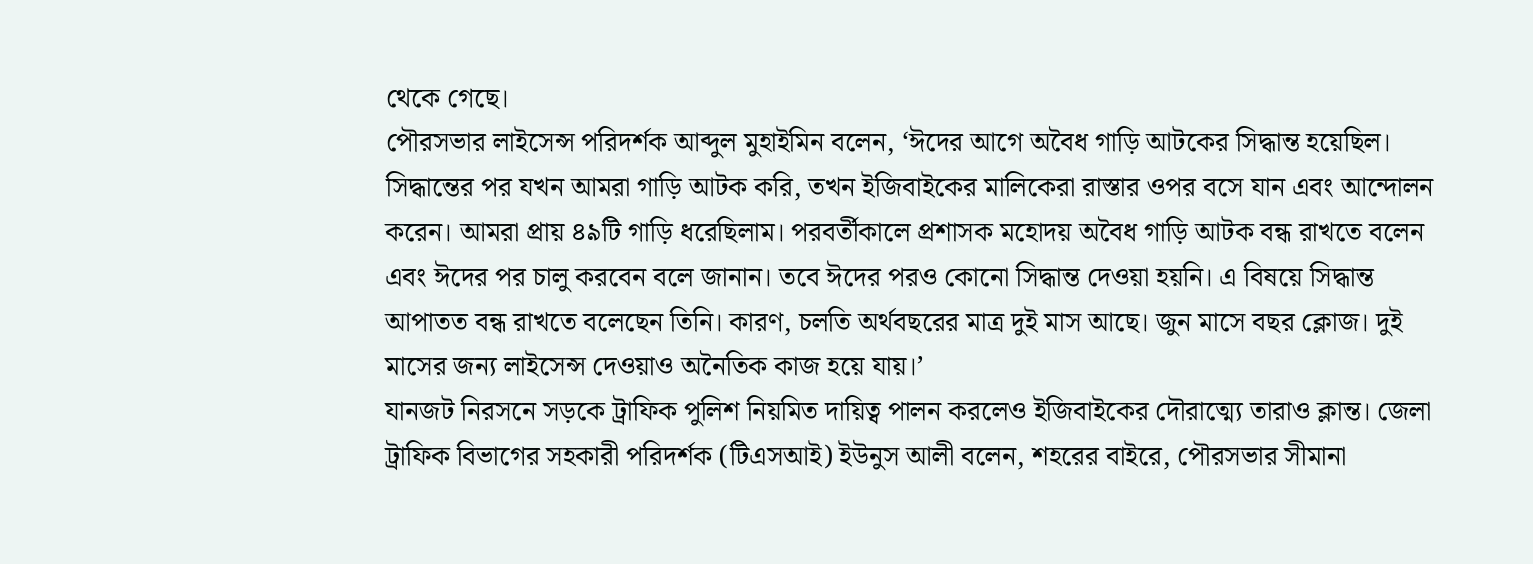থেকে গেছে।
পৌরসভার লাইসেন্স পরিদর্শক আব্দুল মুহাইমিন বলেন, ‘ঈদের আগে অবৈধ গাড়ি আটকের সিদ্ধান্ত হয়েছিল। সিদ্ধান্তের পর যখন আমরা গাড়ি আটক করি, তখন ইজিবাইকের মালিকেরা রাস্তার ওপর বসে যান এবং আন্দোলন করেন। আমরা প্রায় ৪৯টি গাড়ি ধরেছিলাম। পরবর্তীকালে প্রশাসক মহোদয় অবৈধ গাড়ি আটক বন্ধ রাখতে বলেন এবং ঈদের পর চালু করবেন বলে জানান। তবে ঈদের পরও কোনো সিদ্ধান্ত দেওয়া হয়নি। এ বিষয়ে সিদ্ধান্ত আপাতত বন্ধ রাখতে বলেছেন তিনি। কারণ, চলতি অর্থবছরের মাত্র দুই মাস আছে। জুন মাসে বছর ক্লোজ। দুই মাসের জন্য লাইসেন্স দেওয়াও অনৈতিক কাজ হয়ে যায়।’
যানজট নিরসনে সড়কে ট্রাফিক পুলিশ নিয়মিত দায়িত্ব পালন করলেও ইজিবাইকের দৌরাত্ম্যে তারাও ক্লান্ত। জেলা ট্রাফিক বিভাগের সহকারী পরিদর্শক (টিএসআই) ইউনুস আলী বলেন, শহরের বাইরে, পৌরসভার সীমানা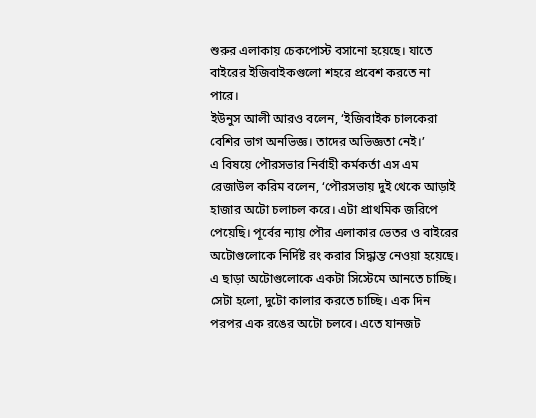শুরুর এলাকায় চেকপোস্ট বসানো হয়েছে। যাতে বাইরের ইজিবাইকগুলো শহরে প্রবেশ করতে না পারে।
ইউনুস আলী আরও বলেন, ‘ইজিবাইক চালকেরা বেশির ভাগ অনভিজ্ঞ। তাদের অভিজ্ঞতা নেই।’
এ বিষয়ে পৌরসভার নির্বাহী কর্মকর্তা এস এম রেজাউল করিম বলেন, ‘পৌরসভায় দুই থেকে আড়াই হাজার অটো চলাচল করে। এটা প্রাথমিক জরিপে পেয়েছি। পূর্বের ন্যায় পৌর এলাকার ভেতর ও বাইরের অটোগুলোকে নির্দিষ্ট রং করার সিদ্ধান্ত নেওয়া হয়েছে। এ ছাড়া অটোগুলোকে একটা সিস্টেমে আনতে চাচ্ছি। সেটা হলো, দুটো কালার করতে চাচ্ছি। এক দিন পরপর এক রঙের অটো চলবে। এতে যানজট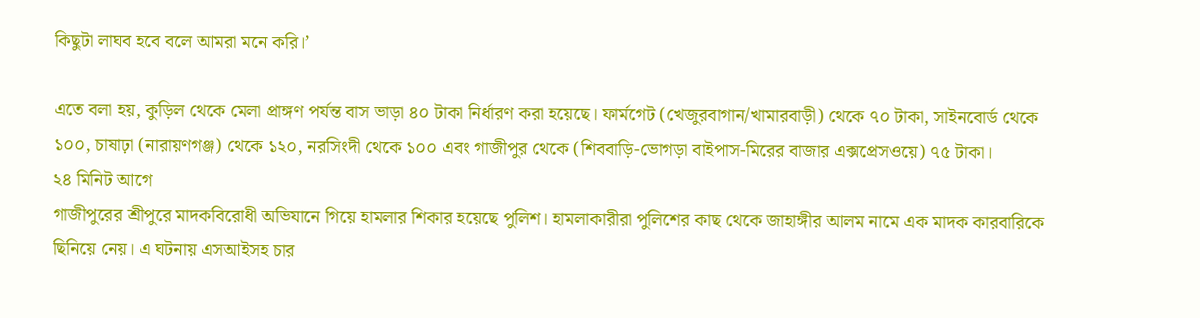কিছুটা লাঘব হবে বলে আমরা মনে করি।’

এতে বলা হয়, কুড়িল থেকে মেলা প্রাঙ্গণ পর্যন্ত বাস ভাড়া ৪০ টাকা নির্ধারণ করা হয়েছে। ফার্মগেট (খেজুরবাগান/খামারবাড়ী) থেকে ৭০ টাকা, সাইনবোর্ড থেকে ১০০, চাষাঢ়া (নারায়ণগঞ্জ) থেকে ১২০, নরসিংদী থেকে ১০০ এবং গাজীপুর থেকে (শিববাড়ি-ভোগড়া বাইপাস-মিরের বাজার এক্সপ্রেসওয়ে) ৭৫ টাকা।
২৪ মিনিট আগে
গাজীপুরের শ্রীপুরে মাদকবিরোধী অভিযানে গিয়ে হামলার শিকার হয়েছে পুলিশ। হামলাকারীরা পুলিশের কাছ থেকে জাহাঙ্গীর আলম নামে এক মাদক কারবারিকে ছিনিয়ে নেয়। এ ঘটনায় এসআইসহ চার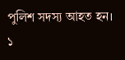পুলিশ সদস্য আহত হন।
১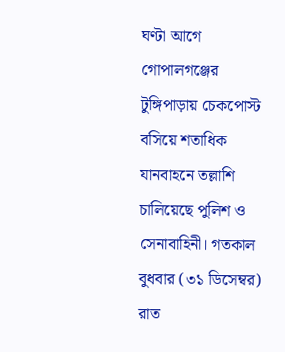ঘণ্টা আগে
গোপালগঞ্জের টুঙ্গিপাড়ায় চেকপোস্ট বসিয়ে শতাধিক যানবাহনে তল্লাশি চালিয়েছে পুলিশ ও সেনাবাহিনী। গতকাল বুধবার (৩১ ডিসেম্বর) রাত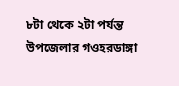৮টা থেকে ২টা পর্যন্ত উপজেলার গওহরডাঙ্গা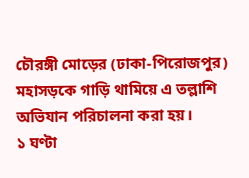চৌরঙ্গী মোড়ের (ঢাকা-পিরোজপুর) মহাসড়কে গাড়ি থামিয়ে এ তল্লাশি অভিযান পরিচালনা করা হয়।
১ ঘণ্টা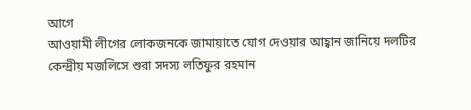আগে
আওয়ামী লীগের লোকজনকে জামায়াতে যোগ দেওয়ার আহ্বান জানিয়ে দলটির কেন্দ্রীয় মজলিসে শুরা সদস্য লতিফুর রহমান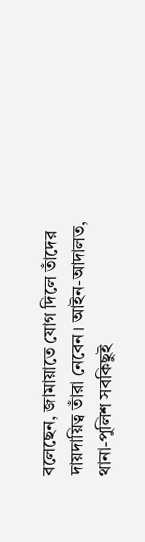বলেছেন, জামায়াতে যোগ দিলে তাঁদের দায়দায়িত্ব তাঁরা নেবেন। আইন-আদালত, থানা-পুলিশ সবকিছুই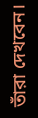তাঁরা দেখবেন।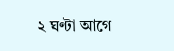২ ঘণ্টা আগে